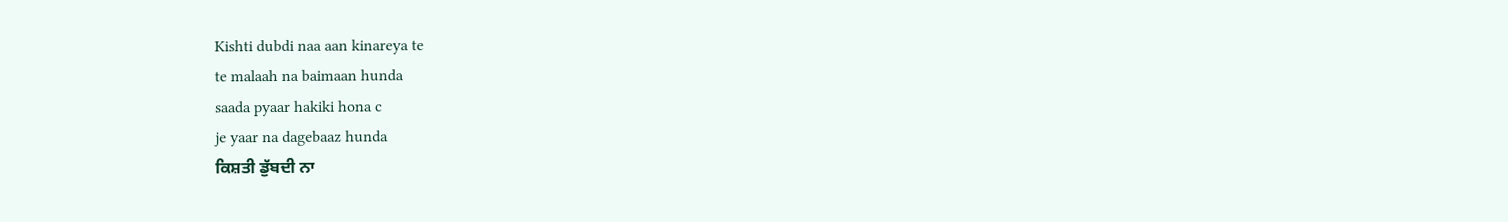Kishti dubdi naa aan kinareya te
te malaah na baimaan hunda
saada pyaar hakiki hona c
je yaar na dagebaaz hunda
ਕਿਸ਼ਤੀ ਡੁੱਬਦੀ ਨਾ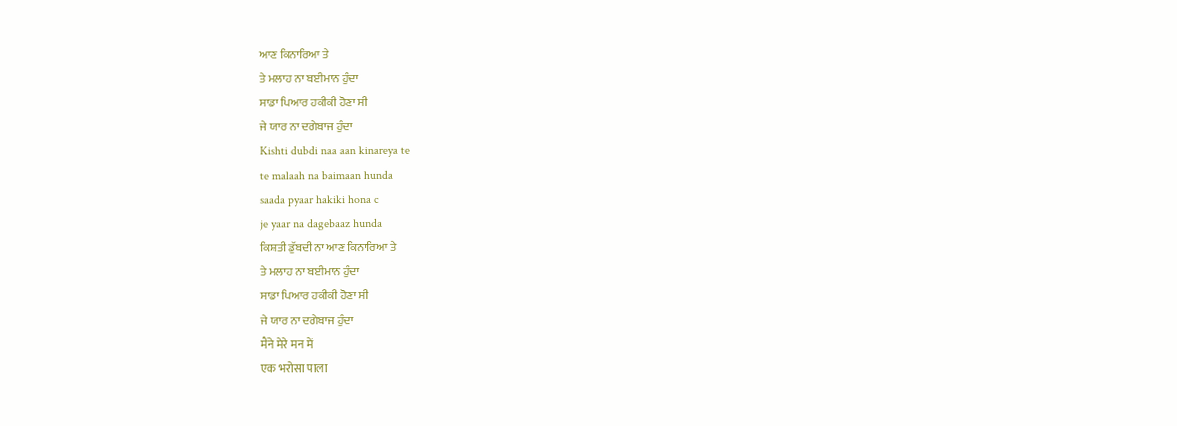ਆਣ ਕਿਨਾਰਿਆ ਤੇ
ਤੇ ਮਲਾਹ ਨਾ ਬਈਮਾਨ ਹੁੰਦਾ
ਸਾਡਾ ਪਿਆਰ ਹਕੀਕੀ ਹੋਣਾ ਸੀ
ਜੇ ਯਾਰ ਨਾ ਦਗੇਬਾਜ ਹੁੰਦਾ
Kishti dubdi naa aan kinareya te
te malaah na baimaan hunda
saada pyaar hakiki hona c
je yaar na dagebaaz hunda
ਕਿਸ਼ਤੀ ਡੁੱਬਦੀ ਨਾ ਆਣ ਕਿਨਾਰਿਆ ਤੇ
ਤੇ ਮਲਾਹ ਨਾ ਬਈਮਾਨ ਹੁੰਦਾ
ਸਾਡਾ ਪਿਆਰ ਹਕੀਕੀ ਹੋਣਾ ਸੀ
ਜੇ ਯਾਰ ਨਾ ਦਗੇਬਾਜ ਹੁੰਦਾ
मैंने मेरे मन में
एक भरोसा पाला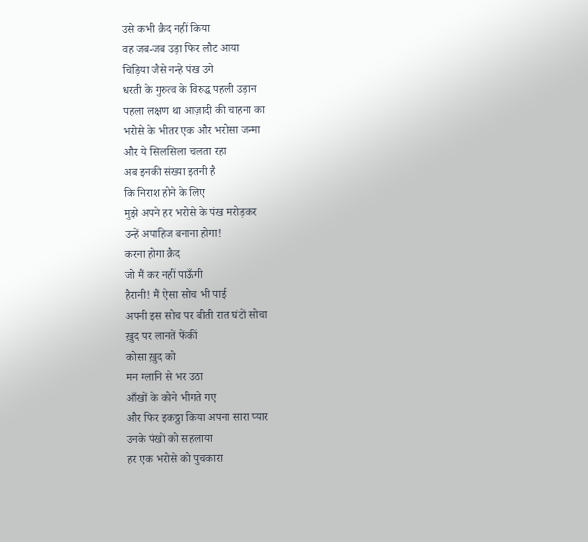उसे कभी क़ैद नहीं किया
वह जब-जब उड़ा फिर लौट आया
चिड़िया जैसे नन्हे पंख उगे
धरती के गुरुत्व के विरुद्ध पहली उड़ान
पहला लक्षण था आज़ादी की चाहना का
भरोसे के भीतर एक और भरोसा जन्मा
और ये सिलसिला चलता रहा
अब इनकी संख्या इतनी है
कि निराश होने के लिए
मुझे अपने हर भरोसे के पंख मरोड़कर
उन्हें अपाहिज बनाना होगा!
करना होगा क़ैद
जो मैं कर नहीं पाऊँगी
हैरानी! मैं ऐसा सोच भी पाई
अपनी इस सोच पर बीती रात घंटों सोचा
ख़ुद पर लानतें फेंकीं
कोसा ख़ुद को
मन ग्लानि से भर उठा
आँखों के कोने भीगते गए
और फिर इकठ्ठा किया अपना सारा प्यार
उनके पंखों को सहलाया
हर एक भरोसे को पुचकारा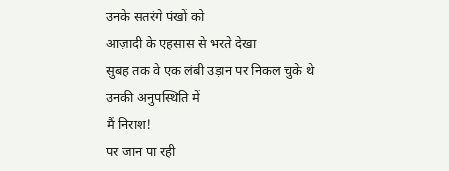उनके सतरंगे पंखों को
आज़ादी के एहसास से भरते देखा
सुबह तक वे एक लंबी उड़ान पर निकल चुके थे
उनकी अनुपस्थिति में
मैं निराश!
पर जान पा रही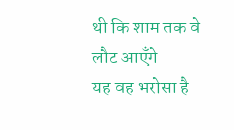थी कि शाम तक वे लौट आएँगे
यह वह भरोसा है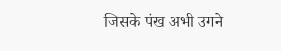जिसके पंख अभी उगने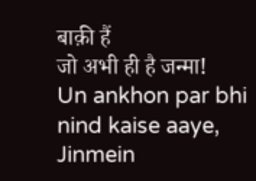बाक़ी हैं
जो अभी ही है जन्मा!
Un ankhon par bhi nind kaise aaye,
Jinmein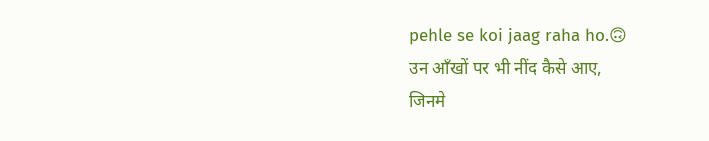pehle se koi jaag raha ho.🙃
उन आँखों पर भी नींद कैसे आए,
जिनमे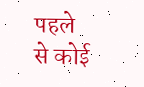पहले से कोई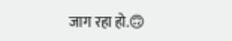जाग रहा हो.🙃